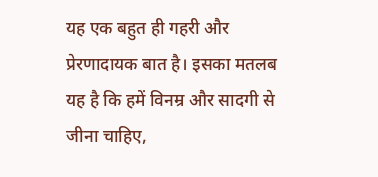यह एक बहुत ही गहरी और प्रेरणादायक बात है। इसका मतलब यह है कि हमें विनम्र और सादगी से जीना चाहिए,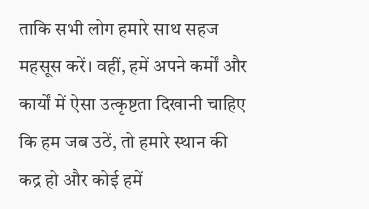ताकि सभी लोग हमारे साथ सहज महसूस करें। वहीं, हमें अपने कर्मों और कार्यों में ऐसा उत्कृष्टता दिखानी चाहिए कि हम जब उठें, तो हमारे स्थान की कद्र हो और कोई हमें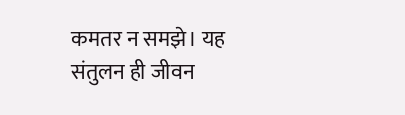कमतर न समझे। यह संतुलन ही जीवन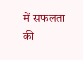में सफलता की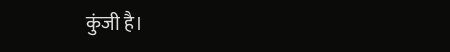कुंजी है।